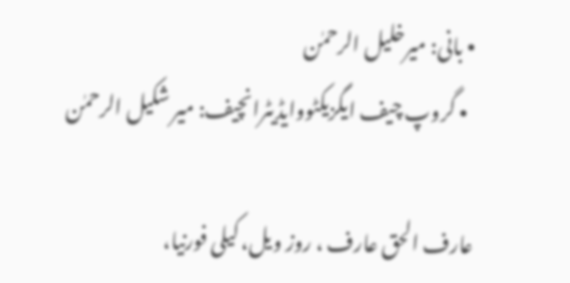• بانی: میرخلیل الرحمٰن
  • گروپ چیف ایگزیکٹووایڈیٹرانچیف: میر شکیل الرحمٰن

عارف الحق عارف ، روز ویل، کیلی فورنیا،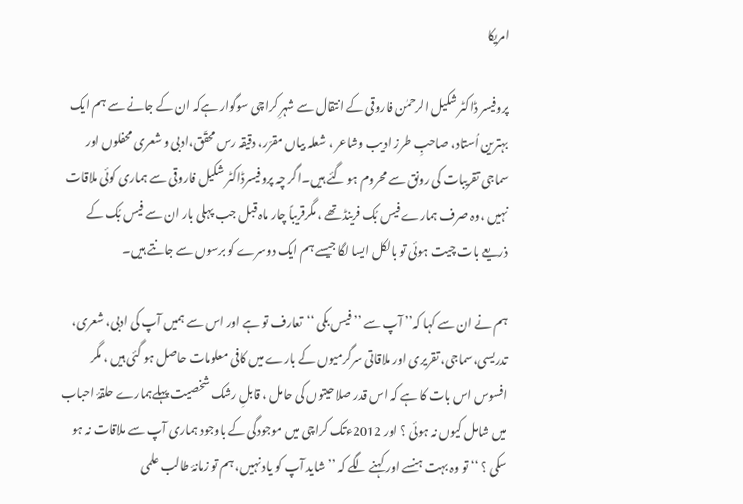امریکا

پروفیسر ڈاکٹر شکیل الرحمٰن فاروقی کے انتقال سے شہرِ کراچی سوگوار ہےکہ ان کے جانے سے ہم ایک بہترین اُستاد، صاحبِ طرز ادیب وشاعر ، شعلہ بیاں مقرّر، دقیقہ رس محقّق،ادبی و شعری محفلوں اور سماجی تقریبات کی رونق سے محروم ہو گئے ہیں۔اگر چہ پروفیسرڈاکٹر شکیل فاروقی سے ہماری کوئی ملاقات نہیں ،وہ صرف ہمارے فیس بُک فرینڈ تھے ، مگرقریباً چار ماہ قبل جب پہلی بار ان سے فیس بُک کے ذریعے بات چیت ہوئی تو بالکل ایسا لگا جیسے ہم ایک دوسرے کو برسوں سے جانتے ہیں۔

ہم نے ان سے کہا کہ’’ آپ سے ’’فیس بکی ‘‘تعارف تو ہے اور اس سے ہمیں آپ کی ادبی، شعری، تدریسی،سماجی، تقریری اور ملاقاتی سرگرمیوں کے بارے میں کافی معلومات حاصل ہو گئی ہیں ، مگر افسوس اس بات کا ہے کہ اس قدر صلاحیتوں کی حامل ، قابلِ رشک شخصیت پہلےہمارے حلقۂ احباب میں شامل کیوں نہ ہوئی ؟ اور 2012ءتک کراچی میں موجودگی کے باوجود ہماری آپ سے ملاقات نہ ہو سکی ؟ ‘‘ تو وہ بہت ہنسے اور کہنے لگے کہ ’’شاید آپ کو یاد نہیں، ہم تو زمانۂ طالب علمی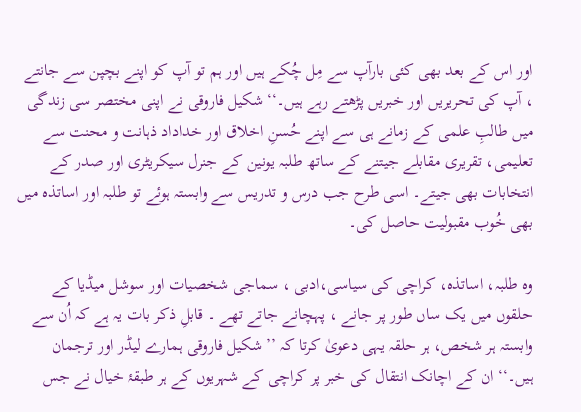اور اس کے بعد بھی کئی بارآپ سے مِل چُکے ہیں اور ہم تو آپ کو اپنے بچپن سے جانتے ، آپ کی تحریریں اور خبریں پڑھتے رہے ہیں۔‘‘ شکیل فاروقی نے اپنی مختصر سی زندگی میں طالبِ علمی کے زمانے ہی سے اپنے حُسنِ اخلاق اور خداداد ذہانت و محنت سے تعلیمی، تقریری مقابلے جیتنے کے ساتھ طلبہ یونین کے جنرل سیکریٹری اور صدر کے انتخابات بھی جیتے۔ اسی طرح جب درس و تدریس سے وابستہ ہوئے تو طلبہ اور اساتذہ میں بھی خُوب مقبولیت حاصل کی۔

وہ طلبہ، اساتذہ، کراچی کی سیاسی،ادبی ، سماجی شخصیات اور سوشل میڈیا کے حلقوں میں یک ساں طور پر جانے ، پہچانے جاتے تھے ۔ قابلِ ذکر بات یہ ہے کہ اُن سے وابستہ ہر شخص، ہر حلقہ یہی دعویٰ کرتا کہ ’’شکیل فاروقی ہمارے لیڈر اور ترجمان ہیں۔‘‘ ان کے اچانک انتقال کی خبر پر کراچی کے شہریوں کے ہر طبقۂ خیال نے جس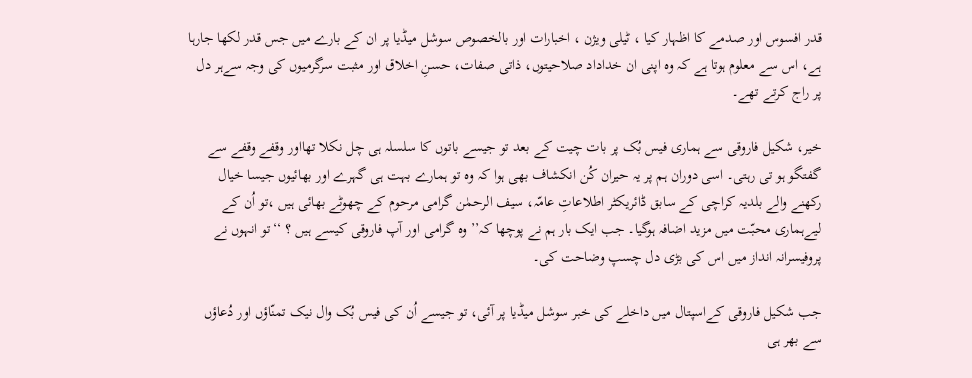قدر افسوس اور صدمے کا اظہار کیا ، ٹیلی ویژن ، اخبارات اور بالخصوص سوشل میڈیا پر ان کے بارے میں جس قدر لکھا جارہا ہے، اس سے معلوم ہوتا ہے کہ وہ اپنی ان خداداد صلاحیتوں، ذاتی صفات، حسنِ اخلاق اور مثبت سرگرمیوں کی وجہ سےہر دل پر راج کرتے تھے۔

خیر، شکیل فاروقی سے ہماری فیس بُک پر بات چیت کے بعد تو جیسے باتوں کا سلسلہ ہی چل نکلا تھااور وقفے وقفے سے گفتگو ہو تی رہتی۔ اسی دوران ہم پر یہ حیران کُن انکشاف بھی ہوا کہ وہ تو ہمارے بہت ہی گہرے اور بھائیوں جیسا خیال رکھنے والے بلدیہ کراچی کے سابق ڈائریکٹر اطلاعاتِ عامّہ، سیف الرحمٰن گرامی مرحوم کے چھوٹے بھائی ہیں ،تو اُن کے لیےہماری محبّت میں مزید اضافہ ہوگیا۔ جب ایک بار ہم نے پوچھا کہ’’ وہ گرامی اور آپ فاروقی کیسے ہیں ؟ ‘‘تو انہوں نے پروفیسرانہ انداز میں اس کی بڑی دل چسپ وضاحت کی۔

جب شکیل فاروقی کےاسپتال میں داخلے کی خبر سوشل میڈیا پر آئی، تو جیسے اُن کی فیس بُک وال نیک تمنّاؤں اور دُعاؤں سے بھر ہی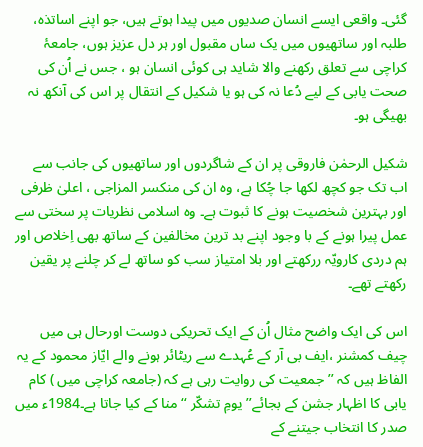گئی۔ واقعی ایسے انسان صدیوں میں پیدا ہوتے ہیں، جو اپنے اساتذہ، طلبہ اور ساتھیوں میں یک ساں مقبول اور ہر دل عزیز ہوں، جامعۂ کراچی سے تعلق رکھنے والا شاید ہی کوئی انسان ہو ، جس نے اُن کی صحت یابی کے لیے دُعا نہ کی ہو یا شکیل کے انتقال پر اس کی آنکھ نہ بھیگی ہو۔

شکیل الرحمٰن فاروقی پر ان کے شاگردوں اور ساتھیوں کی جانب سے اب تک جو کچھ لکھا جا چُکا ہے، وہ ان کی منکسر المزاجی ، اعلیٰ ظرفی اور بہترین شخصیت ہونے کا ثبوت ہے۔ وہ اسلامی نظریات پر سختی سے عمل پیرا ہونے کے با وجود اپنے بد ترین مخالفین کے ساتھ بھی اِخلاص اور ہم دردی کارویّہ ررکھتے اور بلا امتیاز سب کو ساتھ لے کر چلنے پر یقین رکھتے تھے۔

اس کی ایک واضح مثال اُن کے ایک تحریکی دوست اورحال ہی میں چیف کمشنر ،ایف بی آر کے عُہدے سے ریٹائر ہونے والے ایّاز محمود کے یہ الفاظ ہیں کہ ’’ جمعیت کی روایت رہی ہے کہ (جامعہ کراچی میں ) کام یابی کا اظہار جشن کے بجائے’’ یومِ تشکّر ‘‘منا کے کیا جاتا ہے۔1984ء میں صدر کا انتخاب جیتنے کے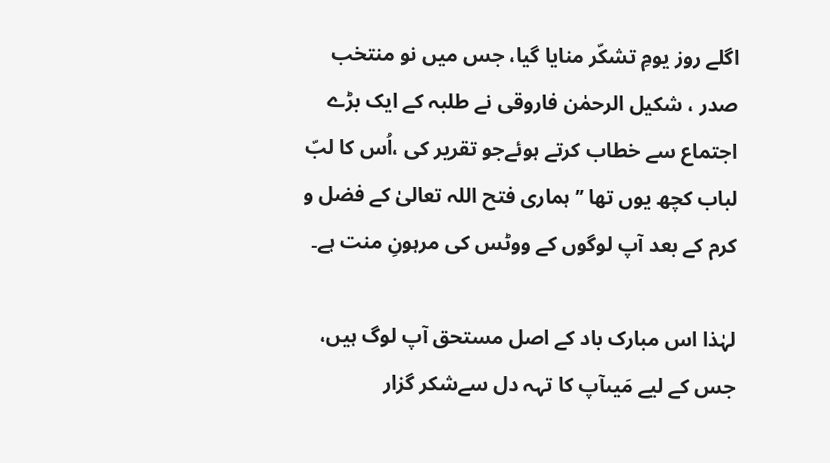اگلے روز یومِ تشکّر منایا گیا، جس میں نو منتخب صدر ، شکیل الرحمٰن فاروقی نے طلبہ کے ایک بڑے اجتماع سے خطاب کرتے ہوئےجو تقریر کی ،اُس کا لبّ لباب کچھ یوں تھا ’’ہماری فتح اللہ تعالیٰ کے فضل و کرم کے بعد آپ لوگوں کے ووٹس کی مرہونِ منت ہے۔

لہٰذا اس مبارک باد کے اصل مستحق آپ لوگ ہیں، جس کے لیے مَیںآپ کا تہہ دل سےشکر گزار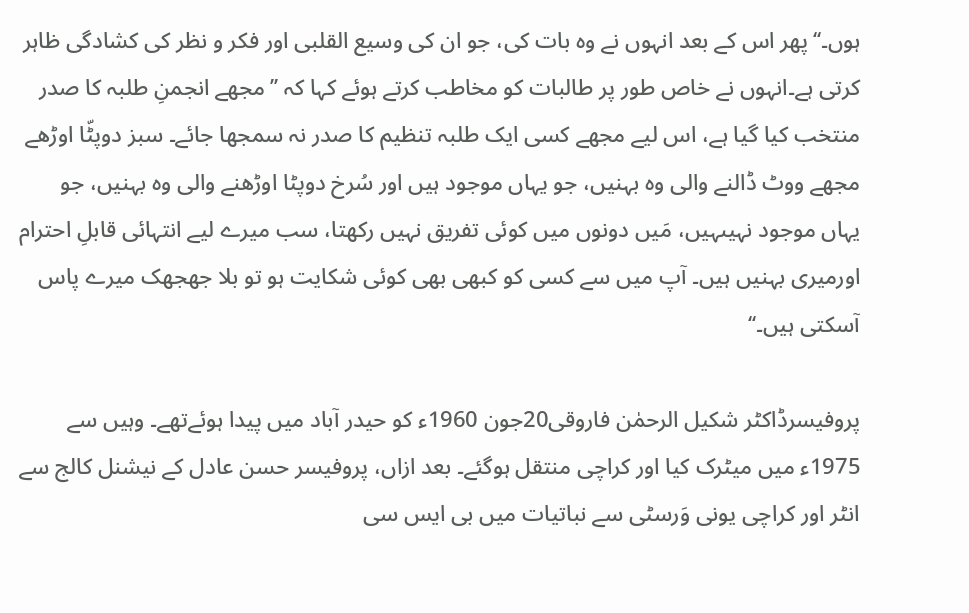ہوں۔‘‘پھر اس کے بعد انہوں نے وہ بات کی، جو ان کی وسیع القلبی اور فکر و نظر کی کشادگی ظاہر کرتی ہے۔انہوں نے خاص طور پر طالبات کو مخاطب کرتے ہوئے کہا کہ ’’مجھے انجمنِ طلبہ کا صدر منتخب کیا گیا ہے، اس لیے مجھے کسی ایک طلبہ تنظیم کا صدر نہ سمجھا جائے۔ سبز دوپٹّا اوڑھے مجھے ووٹ ڈالنے والی وہ بہنیں، جو یہاں موجود ہیں اور سُرخ دوپٹا اوڑھنے والی وہ بہنیں، جو یہاں موجود نہیںہیں، مَیں دونوں میں کوئی تفریق نہیں رکھتا، سب میرے لیے انتہائی قابلِ احترام اورمیری بہنیں ہیں۔ آپ میں سے کسی کو کبھی بھی کوئی شکایت ہو تو بلا جھجھک میرے پاس آسکتی ہیں۔‘‘

پروفیسرڈاکٹر شکیل الرحمٰن فاروقی20جون 1960ء کو حیدر آباد میں پیدا ہوئےتھے۔ وہیں سے 1975ء میں میٹرک کیا اور کراچی منتقل ہوگئے۔ بعد ازاں، پروفیسر حسن عادل کے نیشنل کالج سے انٹر اور کراچی یونی وَرسٹی سے نباتیات میں بی ایس سی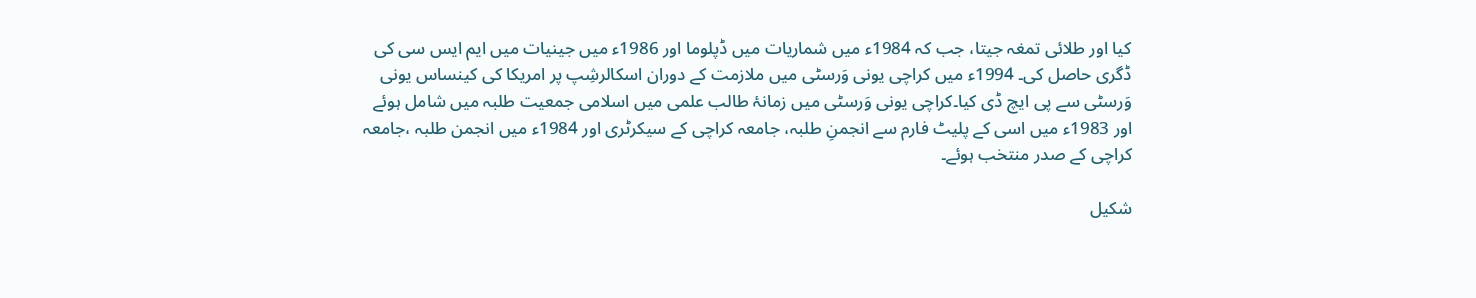کیا اور طلائی تمغہ جیتا، جب کہ 1984ء میں شماریات میں ڈپلوما اور 1986ء میں جینیات میں ایم ایس سی کی ڈگری حاصل کی۔ 1994ء میں کراچی یونی وَرسٹی میں ملازمت کے دوران اسکالرشِپ پر امریکا کی کینساس یونی وَرسٹی سے پی ایچ ڈی کیا۔کراچی یونی وَرسٹی میں زمانۂ طالب علمی میں اسلامی جمعیت طلبہ میں شامل ہوئے اور 1983ء میں اسی کے پلیٹ فارم سے انجمنِ طلبہ، جامعہ کراچی کے سیکرٹری اور 1984ء میں انجمن طلبہ ،جامعہ کراچی کے صدر منتخب ہوئے۔

شکیل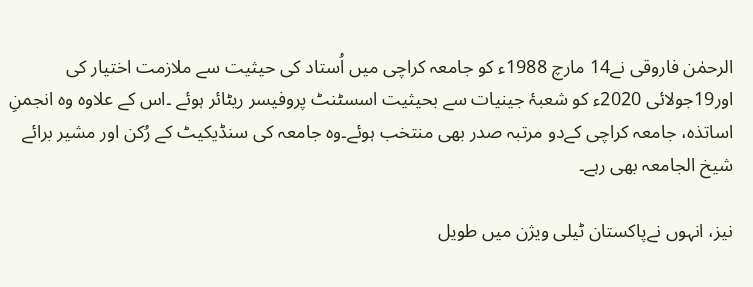الرحمٰن فاروقی نے14 مارچ 1988ء کو جامعہ کراچی میں اُستاد کی حیثیت سے ملازمت اختیار کی اور19جولائی 2020ء کو شعبۂ جینیات سے بحیثیت اسسٹنٹ پروفیسر ریٹائر ہوئے ۔اس کے علاوہ وہ انجمنِ اساتذہ، جامعہ کراچی کےدو مرتبہ صدر بھی منتخب ہوئے۔وہ جامعہ کی سنڈیکیٹ کے رُکن اور مشیر برائے شیخ الجامعہ بھی رہے۔

نیز، انہوں نےپاکستان ٹیلی ویژن میں طویل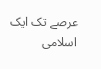عرصے تک ایک اسلامی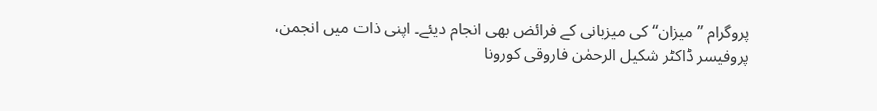پروگرام ’’میزان‘‘ کی میزبانی کے فرائض بھی انجام دیئے۔ اپنی ذات میں انجمن، پروفیسر ڈاکٹر شکیل الرحمٰن فاروقی کورونا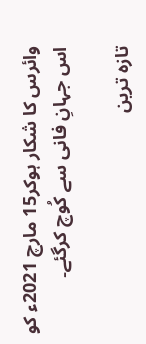وائرس کا شکار ہوکر15 مارچ 2021ء کو اس جہانِ فانی سے کُوچ کرگئے۔

تازہ ترین